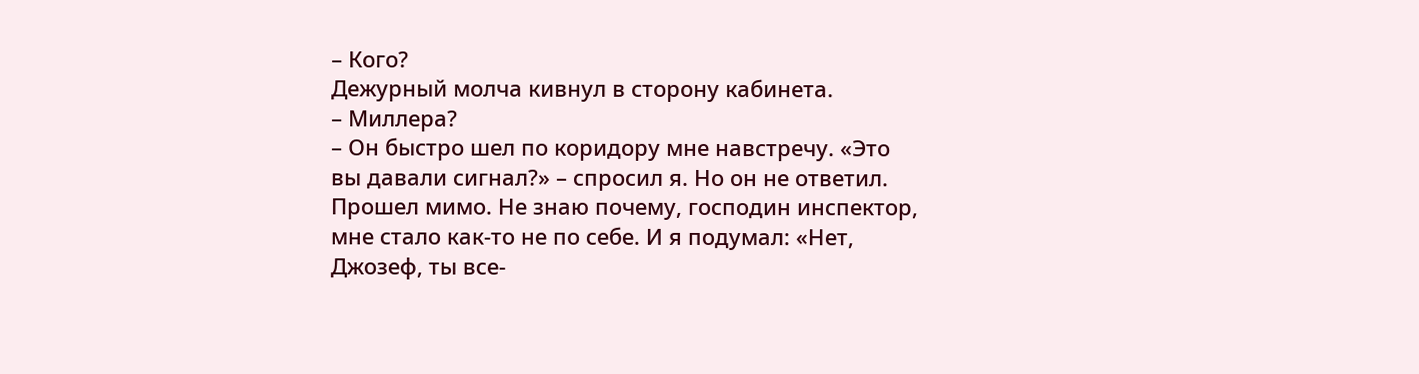– Кого?
Дежурный молча кивнул в сторону кабинета.
– Миллера?
– Он быстро шел по коридору мне навстречу. «Это вы давали сигнал?» – спросил я. Но он не ответил. Прошел мимо. Не знаю почему, господин инспектор, мне стало как-то не по себе. И я подумал: «Нет, Джозеф, ты все-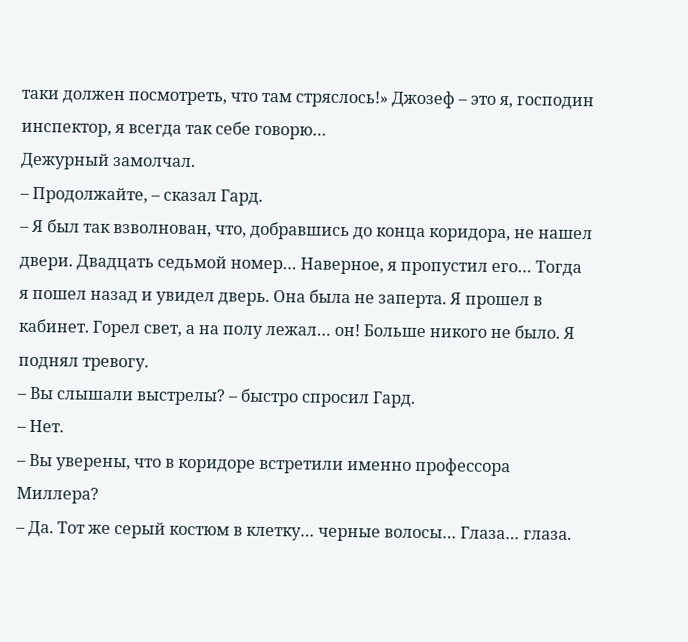таки должен посмотреть, что там стряслось!» Джозеф – это я, господин инспектор, я всегда так себе говорю…
Дежурный замолчал.
– Продолжайте, – сказал Гард.
– Я был так взволнован, что, добравшись до конца коридора, не нашел двери. Двадцать седьмой номер… Наверное, я пропустил его… Тогда я пошел назад и увидел дверь. Она была не заперта. Я прошел в кабинет. Горел свет, а на полу лежал… он! Больше никого не было. Я поднял тревогу.
– Вы слышали выстрелы? – быстро спросил Гард.
– Нет.
– Вы уверены, что в коридоре встретили именно профессора Миллера?
– Да. Тот же серый костюм в клетку… черные волосы… Глаза… глаза.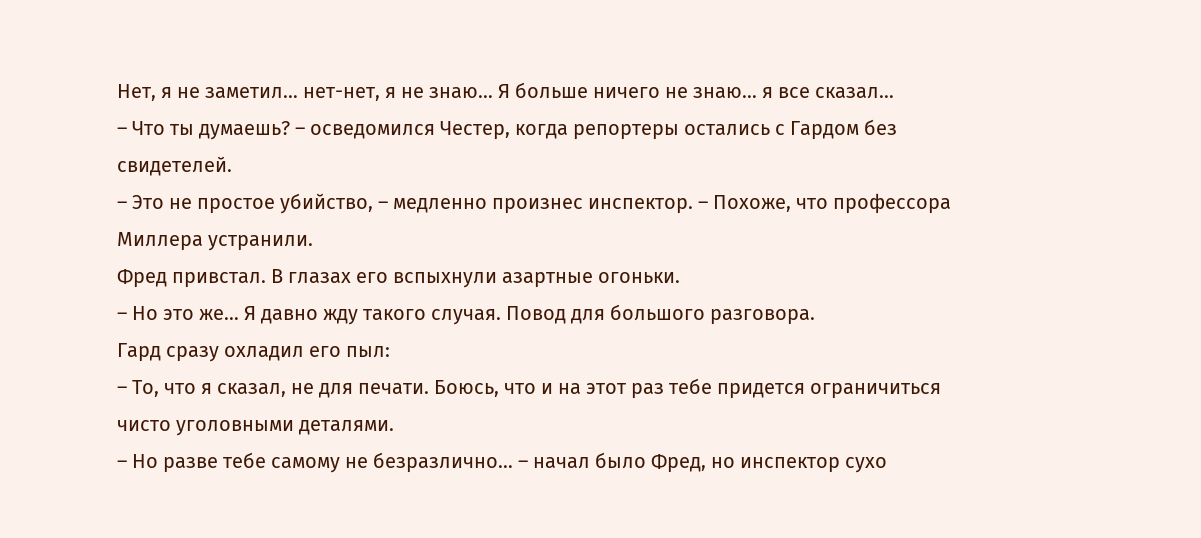Нет, я не заметил… нет-нет, я не знаю… Я больше ничего не знаю… я все сказал…
– Что ты думаешь? – осведомился Честер, когда репортеры остались с Гардом без свидетелей.
– Это не простое убийство, – медленно произнес инспектор. – Похоже, что профессора Миллера устранили.
Фред привстал. В глазах его вспыхнули азартные огоньки.
– Но это же… Я давно жду такого случая. Повод для большого разговора.
Гард сразу охладил его пыл:
– То, что я сказал, не для печати. Боюсь, что и на этот раз тебе придется ограничиться чисто уголовными деталями.
– Но разве тебе самому не безразлично… – начал было Фред, но инспектор сухо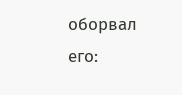оборвал его: